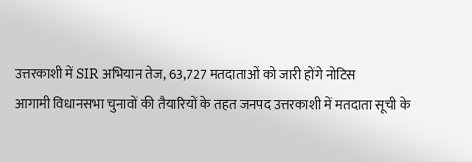उत्तरकाशी में SIR अभियान तेज, 63,727 मतदाताओं को जारी होंगे नोटिस
आगामी विधानसभा चुनावों की तैयारियों के तहत जनपद उत्तरकाशी में मतदाता सूची के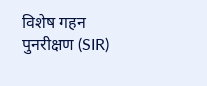विशेष गहन पुनरीक्षण (SIR)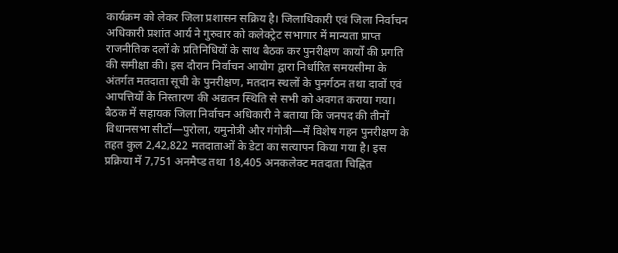कार्यक्रम को लेकर जिला प्रशासन सक्रिय है। जिलाधिकारी एवं जिला निर्वाचन अधिकारी प्रशांत आर्य ने गुरुवार को कलेक्ट्रेट सभागार में मान्यता प्राप्त राजनीतिक दलों के प्रतिनिधियों के साथ बैठक कर पुनरीक्षण कार्यों की प्रगति की समीक्षा की। इस दौरान निर्वाचन आयोग द्वारा निर्धारित समयसीमा के अंतर्गत मतदाता सूची के पुनरीक्षण, मतदान स्थलों के पुनर्गठन तथा दावों एवं आपत्तियों के निस्तारण की अद्यतन स्थिति से सभी को अवगत कराया गया।
बैठक में सहायक जिला निर्वाचन अधिकारी ने बताया कि जनपद की तीनों विधानसभा सीटों—पुरोला, यमुनोत्री और गंगोत्री—में विशेष गहन पुनरीक्षण के तहत कुल 2,42,822 मतदाताओं के डेटा का सत्यापन किया गया है। इस प्रक्रिया में 7,751 अनमैप्ड तथा 18,405 अनकलेक्ट मतदाता चिह्नित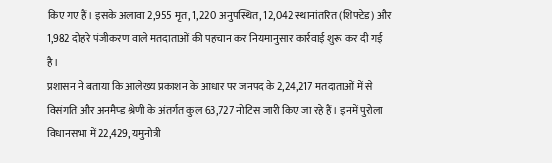किए गए हैं। इसके अलावा 2,955 मृत, 1,220 अनुपस्थित, 12,042 स्थानांतरित (शिफ्टेड) और 1,982 दोहरे पंजीकरण वाले मतदाताओं की पहचान कर नियमानुसार कार्रवाई शुरू कर दी गई है।
प्रशासन ने बताया कि आलेख्य प्रकाशन के आधार पर जनपद के 2,24,217 मतदाताओं में से विसंगति और अनमैप्ड श्रेणी के अंतर्गत कुल 63,727 नोटिस जारी किए जा रहे हैं। इनमें पुरोला विधानसभा में 22,429, यमुनोत्री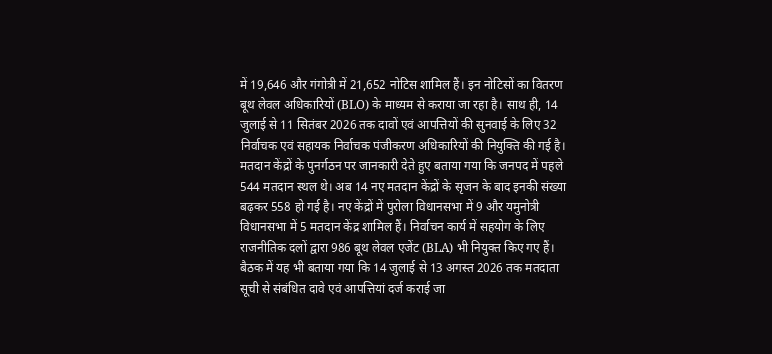में 19,646 और गंगोत्री में 21,652 नोटिस शामिल हैं। इन नोटिसों का वितरण बूथ लेवल अधिकारियों (BLO) के माध्यम से कराया जा रहा है। साथ ही, 14 जुलाई से 11 सितंबर 2026 तक दावों एवं आपत्तियों की सुनवाई के लिए 32 निर्वाचक एवं सहायक निर्वाचक पंजीकरण अधिकारियों की नियुक्ति की गई है।
मतदान केंद्रों के पुनर्गठन पर जानकारी देते हुए बताया गया कि जनपद में पहले 544 मतदान स्थल थे। अब 14 नए मतदान केंद्रों के सृजन के बाद इनकी संख्या बढ़कर 558 हो गई है। नए केंद्रों में पुरोला विधानसभा में 9 और यमुनोत्री विधानसभा में 5 मतदान केंद्र शामिल हैं। निर्वाचन कार्य में सहयोग के लिए राजनीतिक दलों द्वारा 986 बूथ लेवल एजेंट (BLA) भी नियुक्त किए गए हैं।
बैठक में यह भी बताया गया कि 14 जुलाई से 13 अगस्त 2026 तक मतदाता सूची से संबंधित दावे एवं आपत्तियां दर्ज कराई जा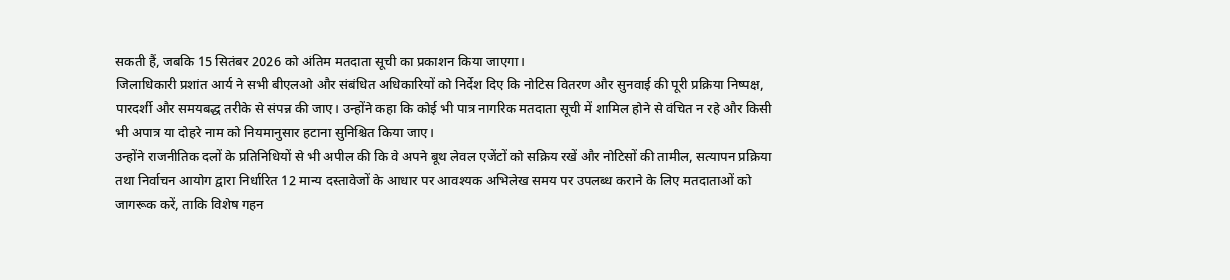सकती हैं, जबकि 15 सितंबर 2026 को अंतिम मतदाता सूची का प्रकाशन किया जाएगा।
जिलाधिकारी प्रशांत आर्य ने सभी बीएलओ और संबंधित अधिकारियों को निर्देश दिए कि नोटिस वितरण और सुनवाई की पूरी प्रक्रिया निष्पक्ष, पारदर्शी और समयबद्ध तरीके से संपन्न की जाए। उन्होंने कहा कि कोई भी पात्र नागरिक मतदाता सूची में शामिल होने से वंचित न रहे और किसी भी अपात्र या दोहरे नाम को नियमानुसार हटाना सुनिश्चित किया जाए।
उन्होंने राजनीतिक दलों के प्रतिनिधियों से भी अपील की कि वे अपने बूथ लेवल एजेंटों को सक्रिय रखें और नोटिसों की तामील, सत्यापन प्रक्रिया तथा निर्वाचन आयोग द्वारा निर्धारित 12 मान्य दस्तावेजों के आधार पर आवश्यक अभिलेख समय पर उपलब्ध कराने के लिए मतदाताओं को जागरूक करें, ताकि विशेष गहन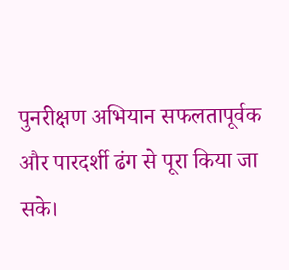पुनरीक्षण अभियान सफलतापूर्वक और पारदर्शी ढंग से पूरा किया जा सके।